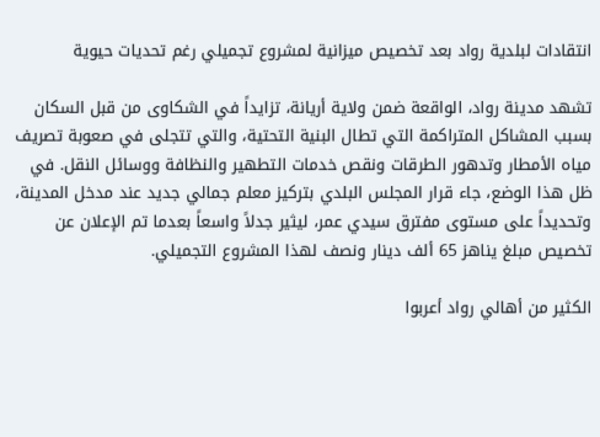انتقادات لبلدية رواد بعد تخصيص ميزانية لمشروع تجميلي رغم تحديات حيوية

تشهد مدينة رواد، الواقعة ضمن ولاية أريانة، تزايداً في الشكاوى من قبل السكان بسبب المشاكل المتراكمة التي تطال البنية التحتية، والتي تتجلى في صعوبة تصريف مياه الأمطار وتدهور الطرقات ونقص خدمات التطهير والنظافة ووسائل النقل. في ظل هذا الوضع، جاء قرار المجلس البلدي بتركيز معلم جمالي جديد عند مدخل المدينة، وتحديداً على مستوى مفترق سيدي عمر، ليثير جدلاً واسعاً بعدما تم الإعلان عن تخصيص مبلغ يناهز 65 ألف دينار ونصف لهذا المشروع التجميلي.

الكثير من أهالي رواد أعربوا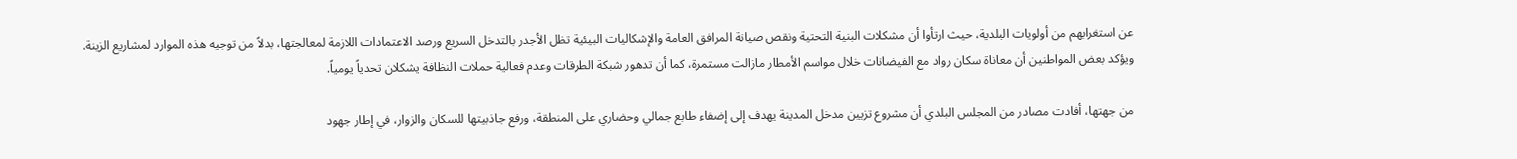عن استغرابهم من أولويات البلدية، حيث ارتأوا أن مشكلات البنية التحتية ونقص صيانة المرافق العامة والإشكاليات البيئية تظل الأجدر بالتدخل السريع ورصد الاعتمادات اللازمة لمعالجتها، بدلاً من توجيه هذه الموارد لمشاريع الزينة. ويؤكد بعض المواطنين أن معاناة سكان رواد مع الفيضانات خلال مواسم الأمطار مازالت مستمرة، كما أن تدهور شبكة الطرقات وعدم فعالية حملات النظافة يشكلان تحدياً يومياً.

من جهتها، أفادت مصادر من المجلس البلدي أن مشروع تزيين مدخل المدينة يهدف إلى إضفاء طابع جمالي وحضاري على المنطقة، ورفع جاذبيتها للسكان والزوار، في إطار جهود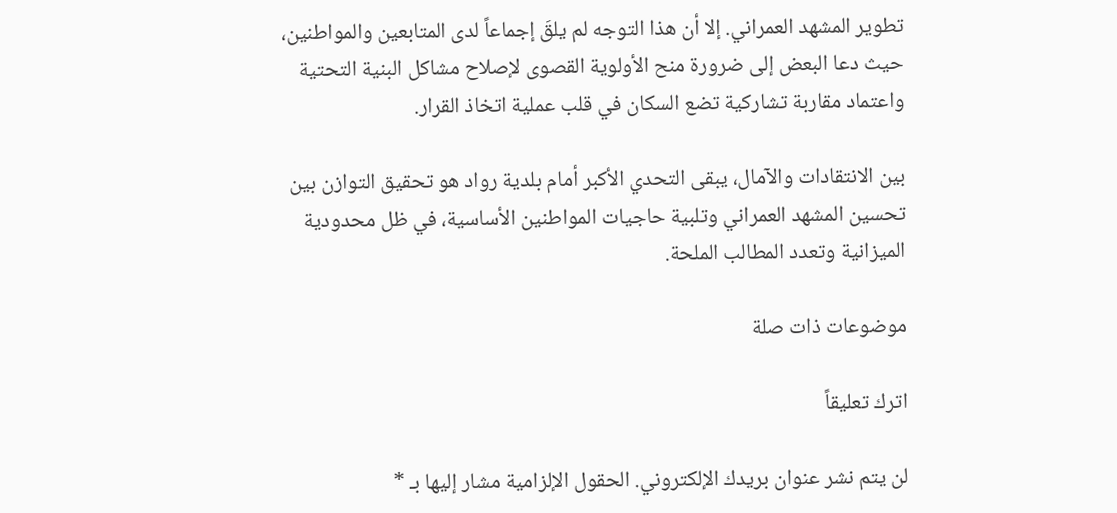تطوير المشهد العمراني. إلا أن هذا التوجه لم يلقَ إجماعاً لدى المتابعين والمواطنين، حيث دعا البعض إلى ضرورة منح الأولوية القصوى لإصلاح مشاكل البنية التحتية واعتماد مقاربة تشاركية تضع السكان في قلب عملية اتخاذ القرار.

بين الانتقادات والآمال، يبقى التحدي الأكبر أمام بلدية رواد هو تحقيق التوازن بين تحسين المشهد العمراني وتلبية حاجيات المواطنين الأساسية، في ظل محدودية الميزانية وتعدد المطالب الملحة.

موضوعات ذات صلة

اترك تعليقاً

لن يتم نشر عنوان بريدك الإلكتروني. الحقول الإلزامية مشار إليها بـ *